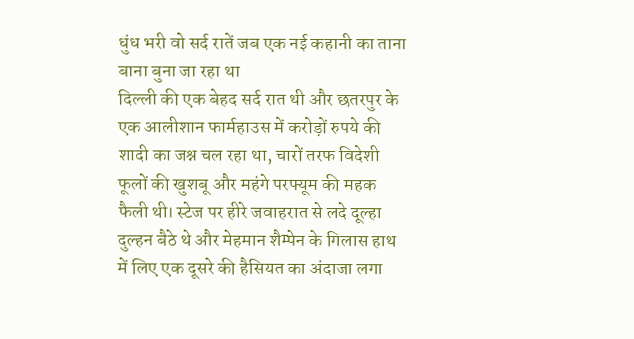धुंध भरी वो सर्द रातें जब एक नई कहानी का ताना बाना बुना जा रहा था
दिल्ली की एक बेहद सर्द रात थी और छतरपुर के एक आलीशान फार्महाउस में करोड़ों रुपये की शादी का जश्न चल रहा था, चारों तरफ विदेशी फूलों की खुशबू और महंगे परफ्यूम की महक फैली थी। स्टेज पर हीरे जवाहरात से लदे दूल्हा दुल्हन बैठे थे और मेहमान शैम्पेन के गिलास हाथ में लिए एक दूसरे की हैसियत का अंदाजा लगा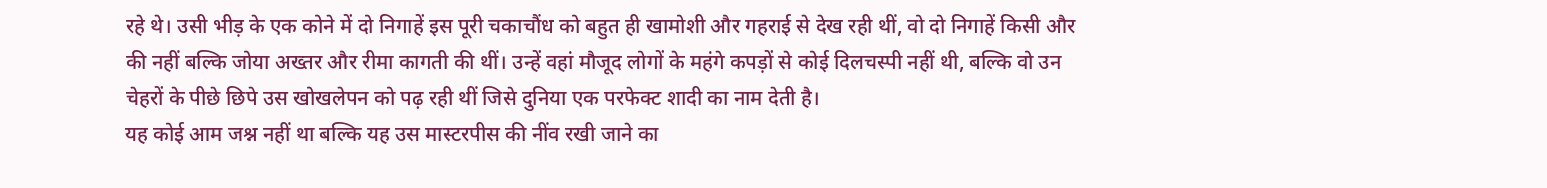रहे थे। उसी भीड़ के एक कोने में दो निगाहें इस पूरी चकाचौंध को बहुत ही खामोशी और गहराई से देख रही थीं, वो दो निगाहें किसी और की नहीं बल्कि जोया अख्तर और रीमा कागती की थीं। उन्हें वहां मौजूद लोगों के महंगे कपड़ों से कोई दिलचस्पी नहीं थी, बल्कि वो उन चेहरों के पीछे छिपे उस खोखलेपन को पढ़ रही थीं जिसे दुनिया एक परफेक्ट शादी का नाम देती है।
यह कोई आम जश्न नहीं था बल्कि यह उस मास्टरपीस की नींव रखी जाने का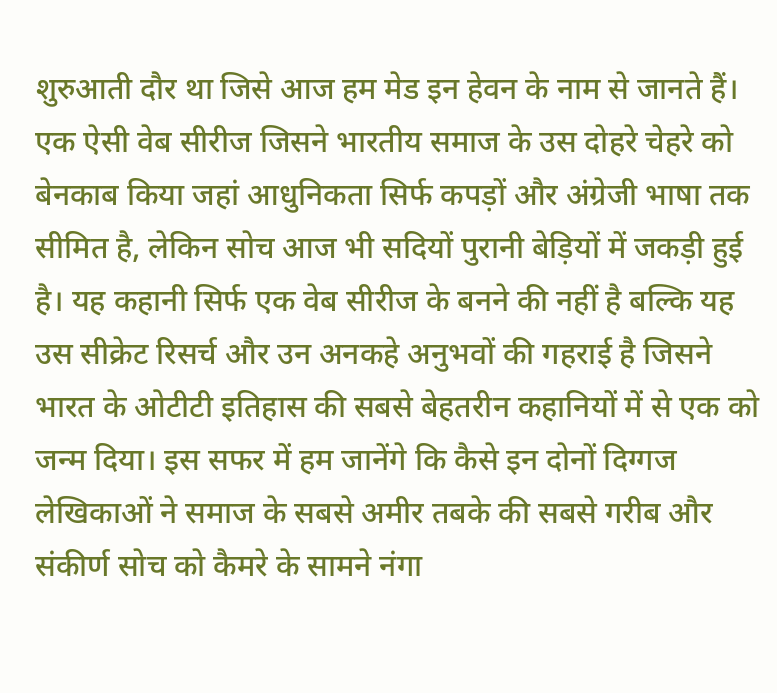शुरुआती दौर था जिसे आज हम मेड इन हेवन के नाम से जानते हैं। एक ऐसी वेब सीरीज जिसने भारतीय समाज के उस दोहरे चेहरे को बेनकाब किया जहां आधुनिकता सिर्फ कपड़ों और अंग्रेजी भाषा तक सीमित है, लेकिन सोच आज भी सदियों पुरानी बेड़ियों में जकड़ी हुई है। यह कहानी सिर्फ एक वेब सीरीज के बनने की नहीं है बल्कि यह उस सीक्रेट रिसर्च और उन अनकहे अनुभवों की गहराई है जिसने भारत के ओटीटी इतिहास की सबसे बेहतरीन कहानियों में से एक को जन्म दिया। इस सफर में हम जानेंगे कि कैसे इन दोनों दिग्गज लेखिकाओं ने समाज के सबसे अमीर तबके की सबसे गरीब और संकीर्ण सोच को कैमरे के सामने नंगा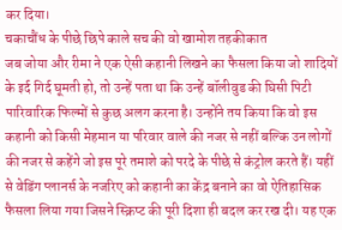कर दिया।
चकाचौंध के पीछे छिपे काले सच की वो खामोश तहकीकात
जब जोया और रीमा ने एक ऐसी कहानी लिखने का फैसला किया जो शादियों के इर्द गिर्द घूमती हो, तो उन्हें पता था कि उन्हें बॉलीवुड की घिसी पिटी पारिवारिक फिल्मों से कुछ अलग करना है। उन्होंने तय किया कि वो इस कहानी को किसी मेहमान या परिवार वाले की नजर से नहीं बल्कि उन लोगों की नजर से कहेंगे जो इस पूरे तमाशे को परदे के पीछे से कंट्रोल करते हैं। यहीं से वेडिंग प्लानर्स के नजरिए को कहानी का केंद्र बनाने का वो ऐतिहासिक फैसला लिया गया जिसने स्क्रिप्ट की पूरी दिशा ही बदल कर रख दी। यह एक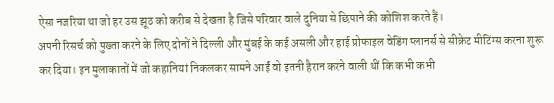ऐसा नजरिया था जो हर उस झूठ को करीब से देखता है जिसे परिवार वाले दुनिया से छिपाने की कोशिश करते हैं।
अपनी रिसर्च को पुख्ता करने के लिए दोनों ने दिल्ली और मुंबई के कई असली और हाई प्रोफाइल वेडिंग प्लानर्स से सीक्रेट मीटिंग्स करना शुरू कर दिया। इन मुलाकातों में जो कहानियां निकलकर सामने आईं वो इतनी हैरान करने वाली थीं कि कभी कभी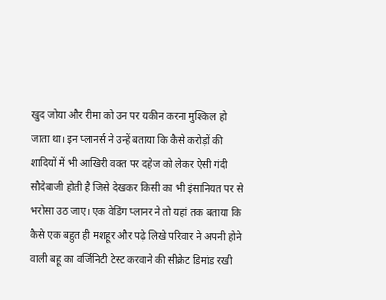खुद जोया और रीमा को उन पर यकीन करना मुश्किल हो जाता था। इन प्लानर्स ने उन्हें बताया कि कैसे करोड़ों की शादियों में भी आखिरी वक्त पर दहेज को लेकर ऐसी गंदी सौदेबाजी होती है जिसे देखकर किसी का भी इंसानियत पर से भरोसा उठ जाए। एक वेडिंग प्लानर ने तो यहां तक बताया कि कैसे एक बहुत ही मशहूर और पढ़े लिखे परिवार ने अपनी होने वाली बहू का वर्जिनिटी टेस्ट करवाने की सीक्रेट डिमांड रखी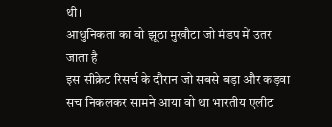थी।
आधुनिकता का वो झूठा मुखौटा जो मंडप में उतर जाता है
इस सीक्रेट रिसर्च के दौरान जो सबसे बड़ा और कड़वा सच निकलकर सामने आया वो था भारतीय एलीट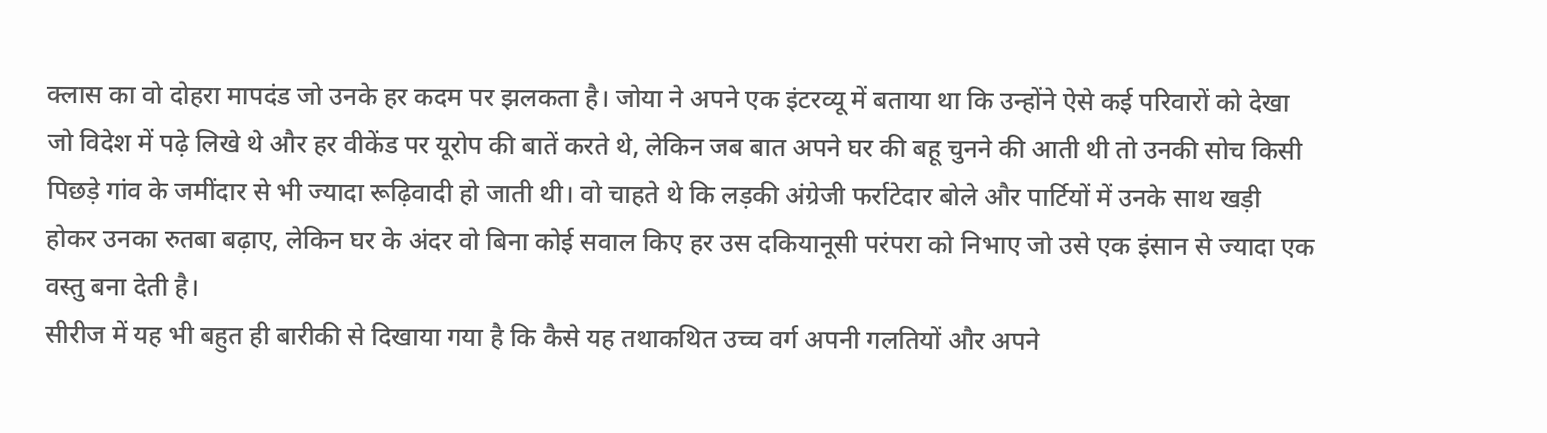क्लास का वो दोहरा मापदंड जो उनके हर कदम पर झलकता है। जोया ने अपने एक इंटरव्यू में बताया था कि उन्होंने ऐसे कई परिवारों को देखा जो विदेश में पढ़े लिखे थे और हर वीकेंड पर यूरोप की बातें करते थे, लेकिन जब बात अपने घर की बहू चुनने की आती थी तो उनकी सोच किसी पिछड़े गांव के जमींदार से भी ज्यादा रूढ़िवादी हो जाती थी। वो चाहते थे कि लड़की अंग्रेजी फर्राटेदार बोले और पार्टियों में उनके साथ खड़ी होकर उनका रुतबा बढ़ाए, लेकिन घर के अंदर वो बिना कोई सवाल किए हर उस दकियानूसी परंपरा को निभाए जो उसे एक इंसान से ज्यादा एक वस्तु बना देती है।
सीरीज में यह भी बहुत ही बारीकी से दिखाया गया है कि कैसे यह तथाकथित उच्च वर्ग अपनी गलतियों और अपने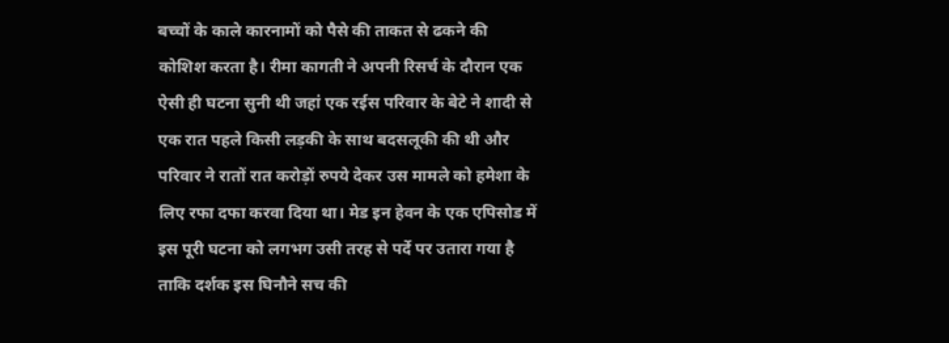बच्चों के काले कारनामों को पैसे की ताकत से ढकने की कोशिश करता है। रीमा कागती ने अपनी रिसर्च के दौरान एक ऐसी ही घटना सुनी थी जहां एक रईस परिवार के बेटे ने शादी से एक रात पहले किसी लड़की के साथ बदसलूकी की थी और परिवार ने रातों रात करोड़ों रुपये देकर उस मामले को हमेशा के लिए रफा दफा करवा दिया था। मेड इन हेवन के एक एपिसोड में इस पूरी घटना को लगभग उसी तरह से पर्दे पर उतारा गया है ताकि दर्शक इस घिनौने सच की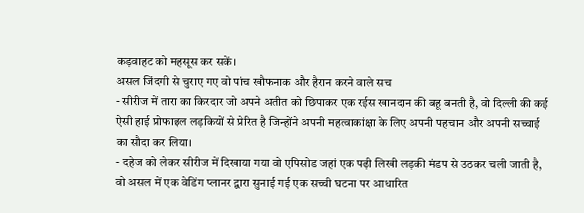कड़वाहट को महसूस कर सकें।
असल जिंदगी से चुराए गए वो पांच खौफनाक और हैरान करने वाले सच
- सीरीज में तारा का किरदार जो अपने अतीत को छिपाकर एक रईस खानदान की बहू बनती है, वो दिल्ली की कई ऐसी हाई प्रोफाइल लड़कियों से प्रेरित है जिन्होंने अपनी महत्वाकांक्षा के लिए अपनी पहचान और अपनी सच्चाई का सौदा कर लिया।
- दहेज को लेकर सीरीज में दिखाया गया वो एपिसोड जहां एक पढ़ी लिखी लड़की मंडप से उठकर चली जाती है, वो असल में एक वेडिंग प्लानर द्वारा सुनाई गई एक सच्ची घटना पर आधारित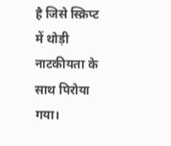है जिसे स्क्रिप्ट में थोड़ी नाटकीयता के साथ पिरोया गया।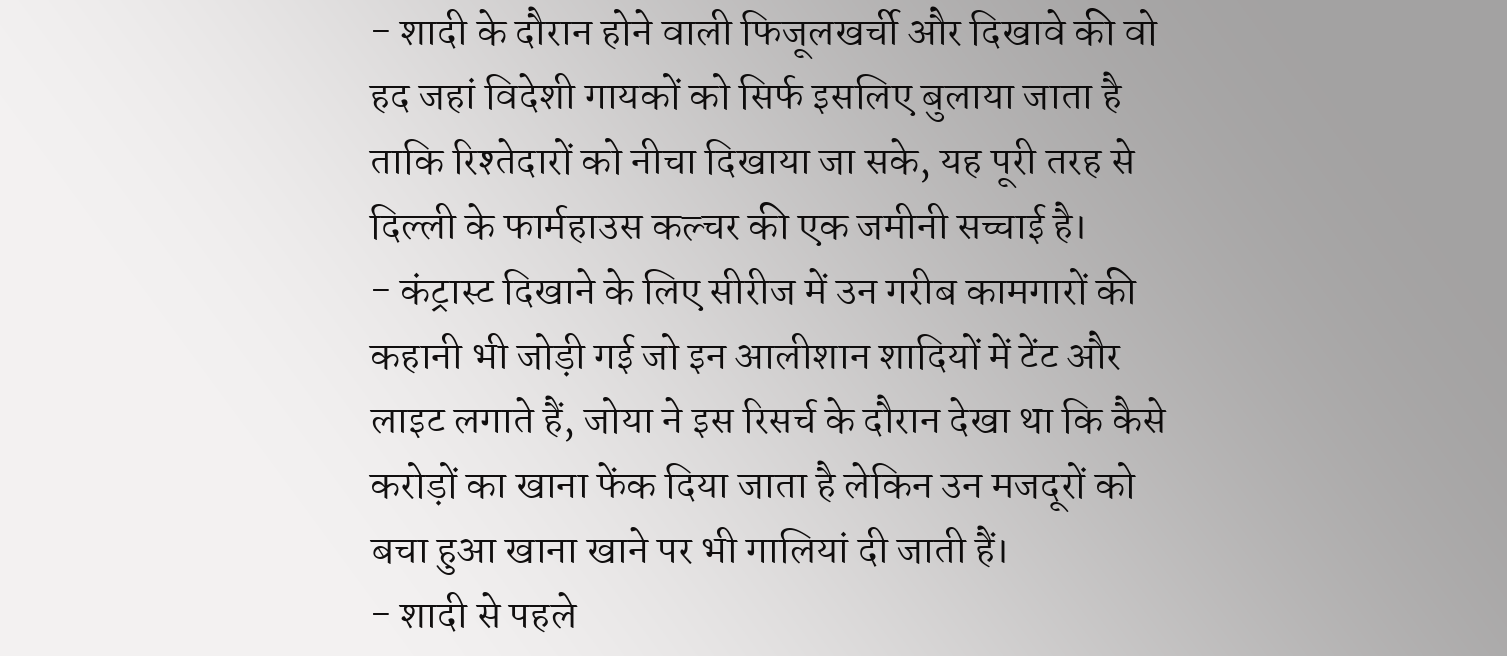- शादी के दौरान होने वाली फिजूलखर्ची और दिखावे की वो हद जहां विदेशी गायकों को सिर्फ इसलिए बुलाया जाता है ताकि रिश्तेदारों को नीचा दिखाया जा सके, यह पूरी तरह से दिल्ली के फार्महाउस कल्चर की एक जमीनी सच्चाई है।
- कंट्रास्ट दिखाने के लिए सीरीज में उन गरीब कामगारों की कहानी भी जोड़ी गई जो इन आलीशान शादियों में टेंट और लाइट लगाते हैं, जोया ने इस रिसर्च के दौरान देखा था कि कैसे करोड़ों का खाना फेंक दिया जाता है लेकिन उन मजदूरों को बचा हुआ खाना खाने पर भी गालियां दी जाती हैं।
- शादी से पहले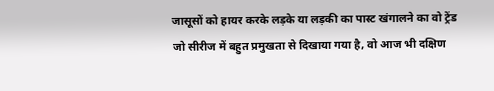जासूसों को हायर करके लड़के या लड़की का पास्ट खंगालने का वो ट्रेंड जो सीरीज में बहुत प्रमुखता से दिखाया गया है, वो आज भी दक्षिण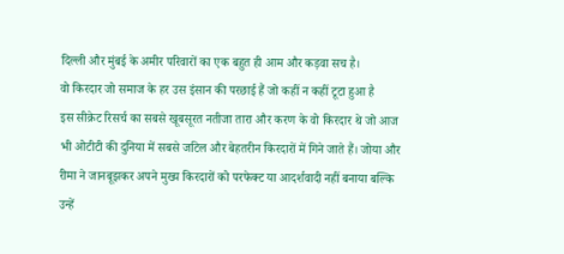दिल्ली और मुंबई के अमीर परिवारों का एक बहुत ही आम और कड़वा सच है।
वो किरदार जो समाज के हर उस इंसान की परछाई हैं जो कहीं न कहीं टूटा हुआ है
इस सीक्रेट रिसर्च का सबसे खूबसूरत नतीजा तारा और करण के वो किरदार थे जो आज भी ओटीटी की दुनिया में सबसे जटिल और बेहतरीन किरदारों में गिने जाते हैं। जोया और रीमा ने जानबूझकर अपने मुख्य किरदारों को परफेक्ट या आदर्शवादी नहीं बनाया बल्कि उन्हें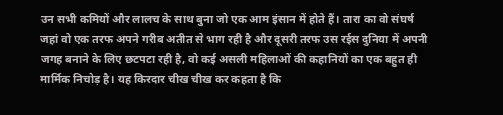उन सभी कमियों और लालच के साथ बुना जो एक आम इंसान में होते हैं। तारा का वो संघर्ष जहां वो एक तरफ अपने गरीब अतीत से भाग रही है और दूसरी तरफ उस रईस दुनिया में अपनी जगह बनाने के लिए छटपटा रही है, वो कई असली महिलाओं की कहानियों का एक बहुत ही मार्मिक निचोड़ है। यह किरदार चीख चीख कर कहता है कि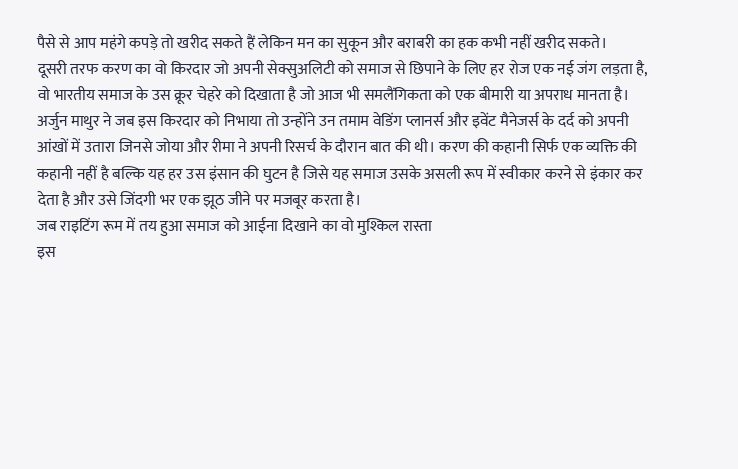पैसे से आप महंगे कपड़े तो खरीद सकते हैं लेकिन मन का सुकून और बराबरी का हक कभी नहीं खरीद सकते।
दूसरी तरफ करण का वो किरदार जो अपनी सेक्सुअलिटी को समाज से छिपाने के लिए हर रोज एक नई जंग लड़ता है, वो भारतीय समाज के उस क्रूर चेहरे को दिखाता है जो आज भी समलैंगिकता को एक बीमारी या अपराध मानता है। अर्जुन माथुर ने जब इस किरदार को निभाया तो उन्होंने उन तमाम वेडिंग प्लानर्स और इवेंट मैनेजर्स के दर्द को अपनी आंखों में उतारा जिनसे जोया और रीमा ने अपनी रिसर्च के दौरान बात की थी। करण की कहानी सिर्फ एक व्यक्ति की कहानी नहीं है बल्कि यह हर उस इंसान की घुटन है जिसे यह समाज उसके असली रूप में स्वीकार करने से इंकार कर देता है और उसे जिंदगी भर एक झूठ जीने पर मजबूर करता है।
जब राइटिंग रूम में तय हुआ समाज को आईना दिखाने का वो मुश्किल रास्ता
इस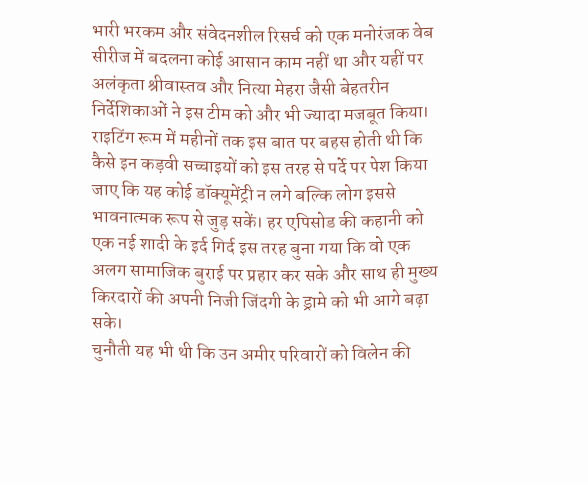भारी भरकम और संवेदनशील रिसर्च को एक मनोरंजक वेब सीरीज में बदलना कोई आसान काम नहीं था और यहीं पर अलंकृता श्रीवास्तव और नित्या मेहरा जैसी बेहतरीन निर्देशिकाओं ने इस टीम को और भी ज्यादा मजबूत किया। राइटिंग रूम में महीनों तक इस बात पर बहस होती थी कि कैसे इन कड़वी सच्चाइयों को इस तरह से पर्दे पर पेश किया जाए कि यह कोई डॉक्यूमेंट्री न लगे बल्कि लोग इससे भावनात्मक रूप से जुड़ सकें। हर एपिसोड की कहानी को एक नई शादी के इर्द गिर्द इस तरह बुना गया कि वो एक अलग सामाजिक बुराई पर प्रहार कर सके और साथ ही मुख्य किरदारों की अपनी निजी जिंदगी के ड्रामे को भी आगे बढ़ा सके।
चुनौती यह भी थी कि उन अमीर परिवारों को विलेन की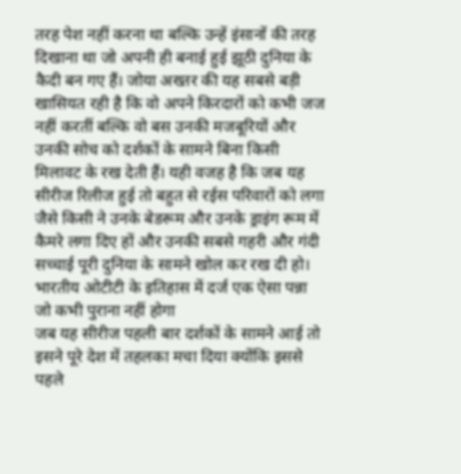तरह पेश नहीं करना था बल्कि उन्हें इंसानों की तरह दिखाना था जो अपनी ही बनाई हुई झूठी दुनिया के कैदी बन गए हैं। जोया अख्तर की यह सबसे बड़ी खासियत रही है कि वो अपने किरदारों को कभी जज नहीं करतीं बल्कि वो बस उनकी मजबूरियों और उनकी सोच को दर्शकों के सामने बिना किसी मिलावट के रख देती हैं। यही वजह है कि जब यह सीरीज रिलीज हुई तो बहुत से रईस परिवारों को लगा जैसे किसी ने उनके बेडरूम और उनके ड्राइंग रूम में कैमरे लगा दिए हों और उनकी सबसे गहरी और गंदी सच्चाई पूरी दुनिया के सामने खोल कर रख दी हो।
भारतीय ओटीटी के इतिहास में दर्ज एक ऐसा पन्ना जो कभी पुराना नहीं होगा
जब यह सीरीज पहली बार दर्शकों के सामने आई तो इसने पूरे देश में तहलका मचा दिया क्योंकि इससे पहले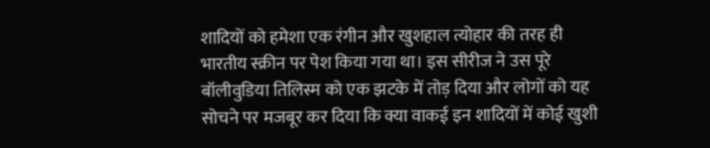शादियों को हमेशा एक रंगीन और खुशहाल त्योहार की तरह ही भारतीय स्क्रीन पर पेश किया गया था। इस सीरीज ने उस पूरे बॉलीवुडिया तिलिस्म को एक झटके में तोड़ दिया और लोगों को यह सोचने पर मजबूर कर दिया कि क्या वाकई इन शादियों में कोई खुशी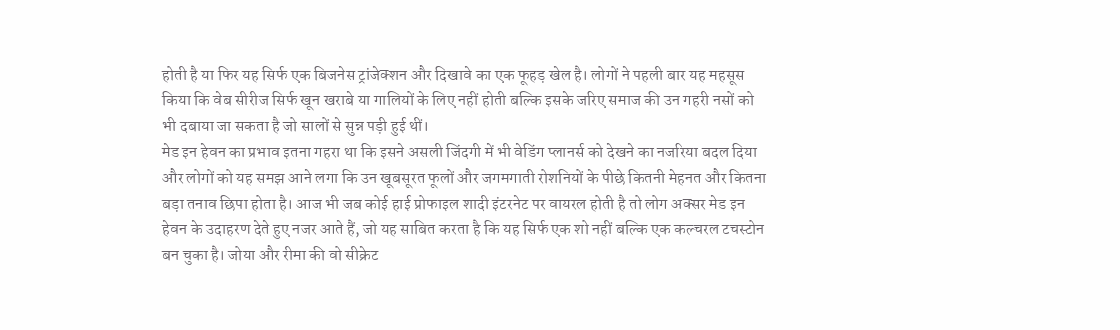होती है या फिर यह सिर्फ एक बिजनेस ट्रांजेक्शन और दिखावे का एक फूहड़ खेल है। लोगों ने पहली बार यह महसूस किया कि वेब सीरीज सिर्फ खून खराबे या गालियों के लिए नहीं होती बल्कि इसके जरिए समाज की उन गहरी नसों को भी दबाया जा सकता है जो सालों से सुन्न पड़ी हुई थीं।
मेड इन हेवन का प्रभाव इतना गहरा था कि इसने असली जिंदगी में भी वेडिंग प्लानर्स को देखने का नजरिया बदल दिया और लोगों को यह समझ आने लगा कि उन खूबसूरत फूलों और जगमगाती रोशनियों के पीछे कितनी मेहनत और कितना बड़ा तनाव छिपा होता है। आज भी जब कोई हाई प्रोफाइल शादी इंटरनेट पर वायरल होती है तो लोग अक्सर मेड इन हेवन के उदाहरण देते हुए नजर आते हैं, जो यह साबित करता है कि यह सिर्फ एक शो नहीं बल्कि एक कल्चरल टचस्टोन बन चुका है। जोया और रीमा की वो सीक्रेट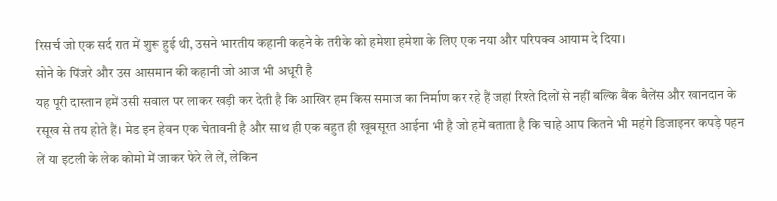रिसर्च जो एक सर्द रात में शुरू हुई थी, उसने भारतीय कहानी कहने के तरीके को हमेशा हमेशा के लिए एक नया और परिपक्व आयाम दे दिया।
सोने के पिंजरे और उस आसमान की कहानी जो आज भी अधूरी है
यह पूरी दास्तान हमें उसी सवाल पर लाकर खड़ी कर देती है कि आखिर हम किस समाज का निर्माण कर रहे हैं जहां रिश्ते दिलों से नहीं बल्कि बैंक बैलेंस और खानदान के रसूख से तय होते हैं। मेड इन हेवन एक चेतावनी है और साथ ही एक बहुत ही खूबसूरत आईना भी है जो हमें बताता है कि चाहे आप कितने भी महंगे डिजाइनर कपड़े पहन लें या इटली के लेक कोमो में जाकर फेरे ले लें, लेकिन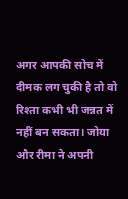अगर आपकी सोच में दीमक लग चुकी है तो वो रिश्ता कभी भी जन्नत में नहीं बन सकता। जोया और रीमा ने अपनी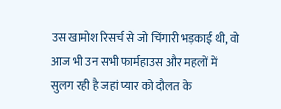उस खामोश रिसर्च से जो चिंगारी भड़काई थी, वो आज भी उन सभी फार्महाउस और महलों में सुलग रही है जहां प्यार को दौलत के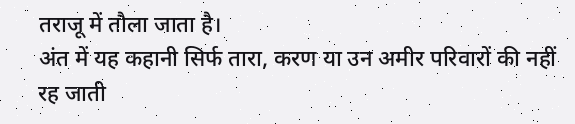तराजू में तौला जाता है।
अंत में यह कहानी सिर्फ तारा, करण या उन अमीर परिवारों की नहीं रह जाती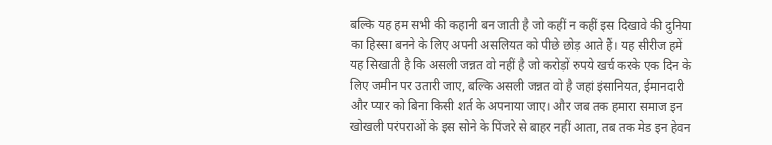बल्कि यह हम सभी की कहानी बन जाती है जो कहीं न कहीं इस दिखावे की दुनिया का हिस्सा बनने के लिए अपनी असलियत को पीछे छोड़ आते हैं। यह सीरीज हमें यह सिखाती है कि असली जन्नत वो नहीं है जो करोड़ों रुपये खर्च करके एक दिन के लिए जमीन पर उतारी जाए, बल्कि असली जन्नत वो है जहां इंसानियत, ईमानदारी और प्यार को बिना किसी शर्त के अपनाया जाए। और जब तक हमारा समाज इन खोखली परंपराओं के इस सोने के पिंजरे से बाहर नहीं आता, तब तक मेड इन हेवन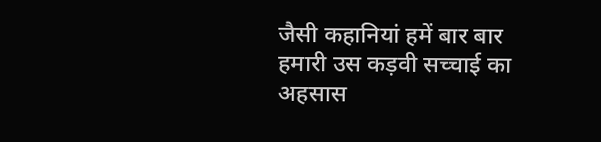जैसी कहानियां हमें बार बार हमारी उस कड़वी सच्चाई का अहसास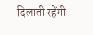दिलाती रहेंगी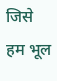जिसे हम भूल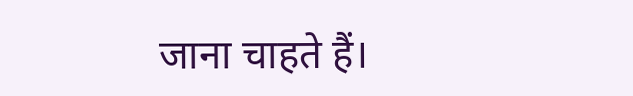जाना चाहते हैं।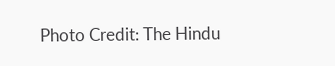Photo Credit: The Hindu